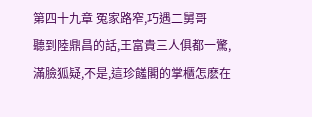第四十九章 冤家路窄,巧遇二舅哥
聽到陸鼎昌的話,王富貴三人俱都一驚,滿臉狐疑,不是,這珍饈閣的掌櫃怎麽在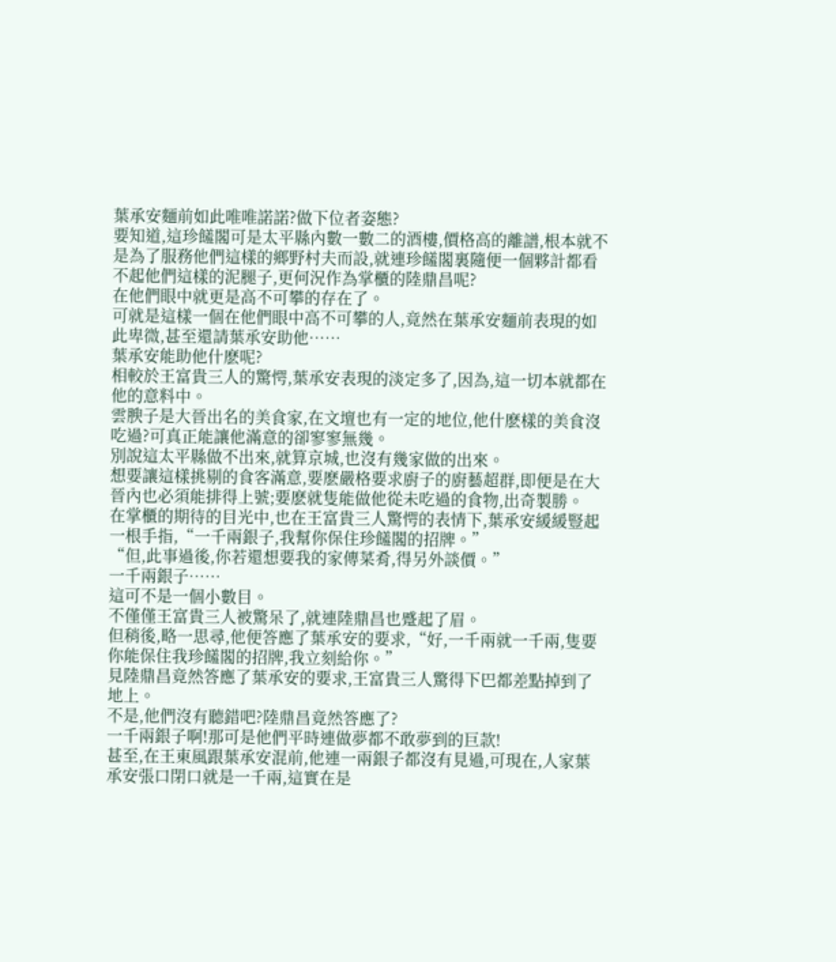葉承安麵前如此唯唯諾諾?做下位者姿態?
要知道,這珍饈閣可是太平縣內數一數二的酒樓,價格高的離譜,根本就不是為了服務他們這樣的鄉野村夫而設,就連珍饈閣裏隨便一個夥計都看不起他們這樣的泥腿子,更何況作為掌櫃的陸鼎昌呢?
在他們眼中就更是高不可攀的存在了。
可就是這樣一個在他們眼中高不可攀的人,竟然在葉承安麵前表現的如此卑微,甚至還請葉承安助他……
葉承安能助他什麽呢?
相較於王富貴三人的驚愕,葉承安表現的淡定多了,因為,這一切本就都在他的意料中。
雲腴子是大晉出名的美食家,在文壇也有一定的地位,他什麽樣的美食沒吃過?可真正能讓他滿意的卻寥寥無幾。
別說這太平縣做不出來,就算京城,也沒有幾家做的出來。
想要讓這樣挑剔的食客滿意,要麽嚴格要求廚子的廚藝超群,即便是在大晉內也必須能排得上號;要麽就隻能做他從未吃過的食物,出奇製勝。
在掌櫃的期待的目光中,也在王富貴三人驚愕的表情下,葉承安緩緩豎起一根手指,“一千兩銀子,我幫你保住珍饈閣的招牌。”
“但,此事過後,你若還想要我的家傳菜肴,得另外談價。”
一千兩銀子……
這可不是一個小數目。
不僅僅王富貴三人被驚呆了,就連陸鼎昌也蹙起了眉。
但稍後,略一思尋,他便答應了葉承安的要求,“好,一千兩就一千兩,隻要你能保住我珍饈閣的招牌,我立刻給你。”
見陸鼎昌竟然答應了葉承安的要求,王富貴三人驚得下巴都差點掉到了地上。
不是,他們沒有聽錯吧?陸鼎昌竟然答應了?
一千兩銀子啊!那可是他們平時連做夢都不敢夢到的巨款!
甚至,在王東風跟葉承安混前,他連一兩銀子都沒有見過,可現在,人家葉承安張口閉口就是一千兩,這實在是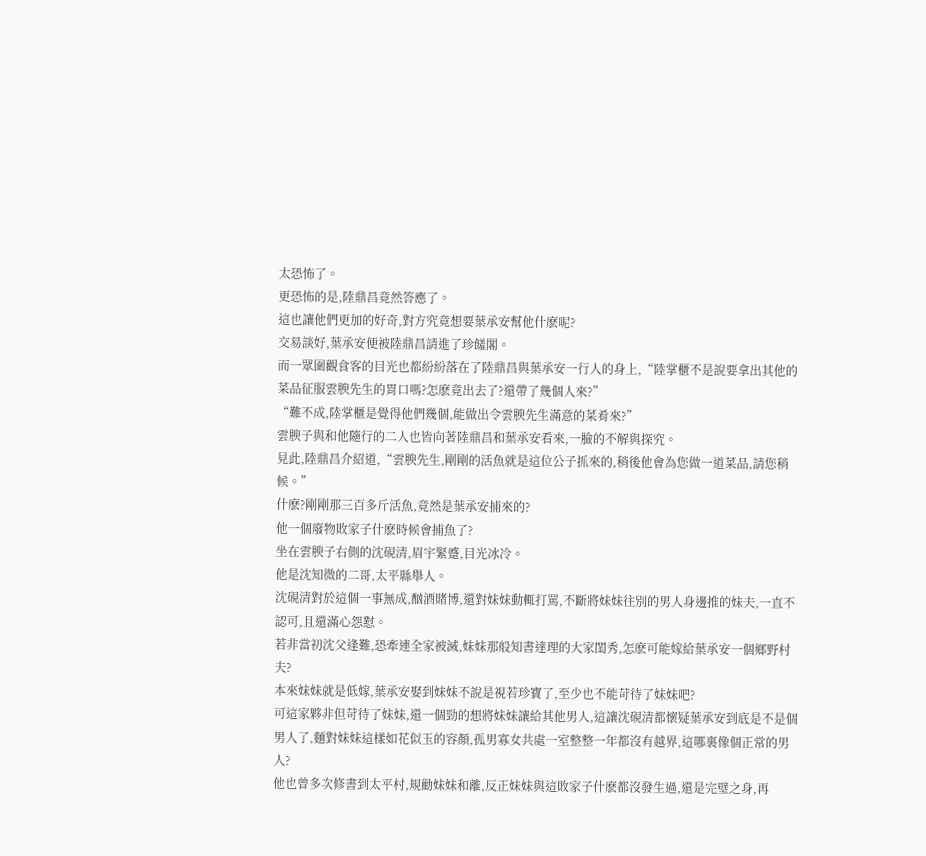太恐怖了。
更恐怖的是,陸鼎昌竟然答應了。
這也讓他們更加的好奇,對方究竟想要葉承安幫他什麽呢?
交易談好,葉承安便被陸鼎昌請進了珍饈閣。
而一眾圍觀食客的目光也都紛紛落在了陸鼎昌與葉承安一行人的身上,“陸掌櫃不是說要拿出其他的菜品征服雲腴先生的胃口嗎?怎麽竟出去了?還帶了幾個人來?”
“難不成,陸掌櫃是覺得他們幾個,能做出令雲腴先生滿意的菜肴來?”
雲腴子與和他隨行的二人也皆向著陸鼎昌和葉承安看來,一臉的不解與探究。
見此,陸鼎昌介紹道,“雲腴先生,剛剛的活魚就是這位公子抓來的,稍後他會為您做一道菜品,請您稍候。”
什麽?剛剛那三百多斤活魚,竟然是葉承安捕來的?
他一個廢物敗家子什麽時候會捕魚了?
坐在雲腴子右側的沈硯清,眉宇緊蹙,目光冰冷。
他是沈知微的二哥,太平縣舉人。
沈硯清對於這個一事無成,酗酒賭博,還對妹妹動輒打罵,不斷將妹妹往別的男人身邊推的妹夫,一直不認可,且還滿心怨懟。
若非當初沈父逢難,恐牽連全家被滅,妹妹那般知書達理的大家閨秀,怎麽可能嫁給葉承安一個鄉野村夫?
本來妹妹就是低嫁,葉承安娶到妹妹不說是視若珍寶了,至少也不能苛待了妹妹吧?
可這家夥非但苛待了妹妹,還一個勁的想將妹妹讓給其他男人,這讓沈硯清都懷疑葉承安到底是不是個男人了,麵對妹妹這樣如花似玉的容顏,孤男寡女共處一室整整一年都沒有越界,這哪裏像個正常的男人?
他也曾多次修書到太平村,規勸妹妹和離,反正妹妹與這敗家子什麽都沒發生過,還是完璧之身,再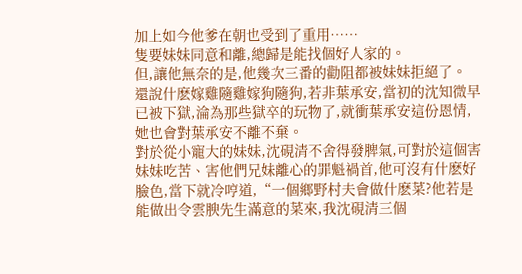加上如今他爹在朝也受到了重用……
隻要妹妹同意和離,總歸是能找個好人家的。
但,讓他無奈的是,他幾次三番的勸阻都被妹妹拒絕了。
還說什麽嫁雞隨雞嫁狗隨狗,若非葉承安,當初的沈知微早已被下獄,淪為那些獄卒的玩物了,就衝葉承安這份恩情,她也會對葉承安不離不棄。
對於從小寵大的妹妹,沈硯清不舍得發脾氣,可對於這個害妹妹吃苦、害他們兄妹離心的罪魁禍首,他可沒有什麽好臉色,當下就冷哼道,“一個鄉野村夫會做什麽菜?他若是能做出令雲腴先生滿意的菜來,我沈硯清三個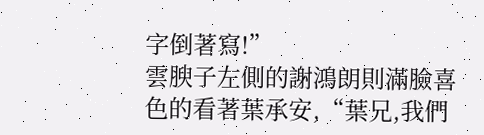字倒著寫!”
雲腴子左側的謝鴻朗則滿臉喜色的看著葉承安,“葉兄,我們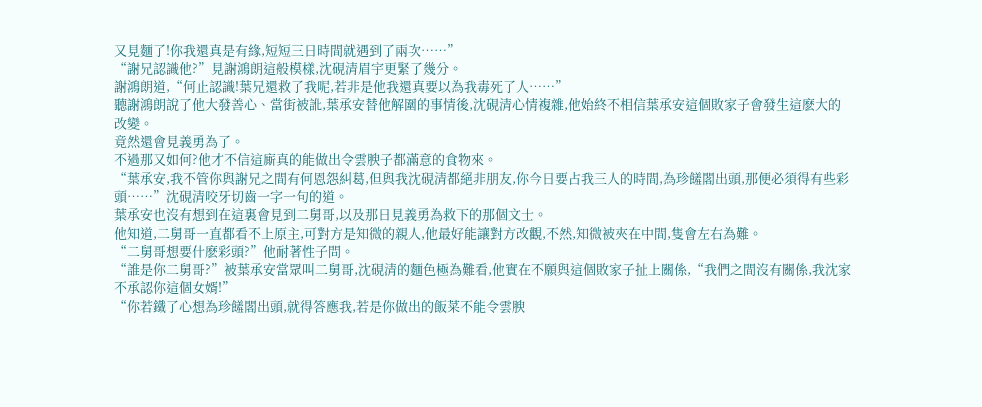又見麵了!你我還真是有緣,短短三日時間就遇到了兩次……”
“謝兄認識他?”見謝鴻朗這般模樣,沈硯清眉宇更緊了幾分。
謝鴻朗道,“何止認識!葉兄還救了我呢,若非是他我還真要以為我毒死了人……”
聽謝鴻朗說了他大發善心、當街被訛,葉承安替他解圍的事情後,沈硯清心情複雜,他始終不相信葉承安這個敗家子會發生這麽大的改變。
竟然還會見義勇為了。
不過那又如何?他才不信這廝真的能做出令雲腴子都滿意的食物來。
“葉承安,我不管你與謝兄之間有何恩怨糾葛,但與我沈硯清都絕非朋友,你今日要占我三人的時間,為珍饈閣出頭,那便必須得有些彩頭……”沈硯清咬牙切齒一字一句的道。
葉承安也沒有想到在這裏會見到二舅哥,以及那日見義勇為救下的那個文士。
他知道,二舅哥一直都看不上原主,可對方是知微的親人,他最好能讓對方改觀,不然,知微被夾在中間,隻會左右為難。
“二舅哥想要什麽彩頭?”他耐著性子問。
“誰是你二舅哥?”被葉承安當眾叫二舅哥,沈硯清的麵色極為難看,他實在不願與這個敗家子扯上關係,“我們之間沒有關係,我沈家不承認你這個女婿!”
“你若鐵了心想為珍饈閣出頭,就得答應我,若是你做出的飯菜不能令雲腴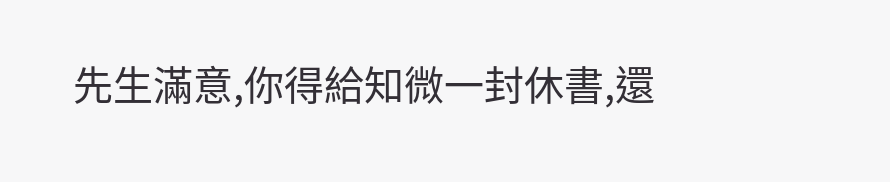先生滿意,你得給知微一封休書,還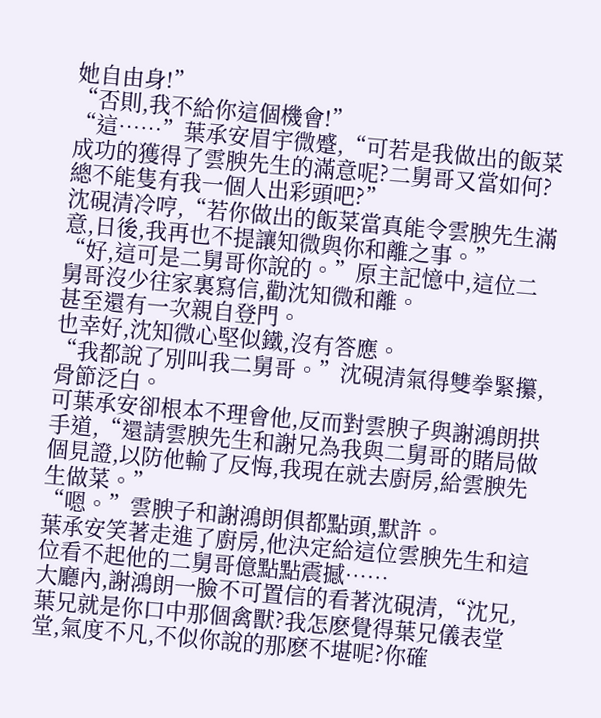她自由身!”
“否則,我不給你這個機會!”
“這……”葉承安眉宇微蹙,“可若是我做出的飯菜成功的獲得了雲腴先生的滿意呢?二舅哥又當如何?總不能隻有我一個人出彩頭吧?”
沈硯清冷哼,“若你做出的飯菜當真能令雲腴先生滿意,日後,我再也不提讓知微與你和離之事。”
“好,這可是二舅哥你說的。”原主記憶中,這位二舅哥沒少往家裏寫信,勸沈知微和離。
甚至還有一次親自登門。
也幸好,沈知微心堅似鐵,沒有答應。
“我都說了別叫我二舅哥。”沈硯清氣得雙拳緊攥,骨節泛白。
可葉承安卻根本不理會他,反而對雲腴子與謝鴻朗拱手道,“還請雲腴先生和謝兄為我與二舅哥的賭局做個見證,以防他輸了反悔,我現在就去廚房,給雲腴先生做菜。”
“嗯。”雲腴子和謝鴻朗俱都點頭,默許。
葉承安笑著走進了廚房,他決定給這位雲腴先生和這位看不起他的二舅哥億點點震撼……
大廳內,謝鴻朗一臉不可置信的看著沈硯清,“沈兄,葉兄就是你口中那個禽獸?我怎麽覺得葉兄儀表堂堂,氣度不凡,不似你說的那麽不堪呢?你確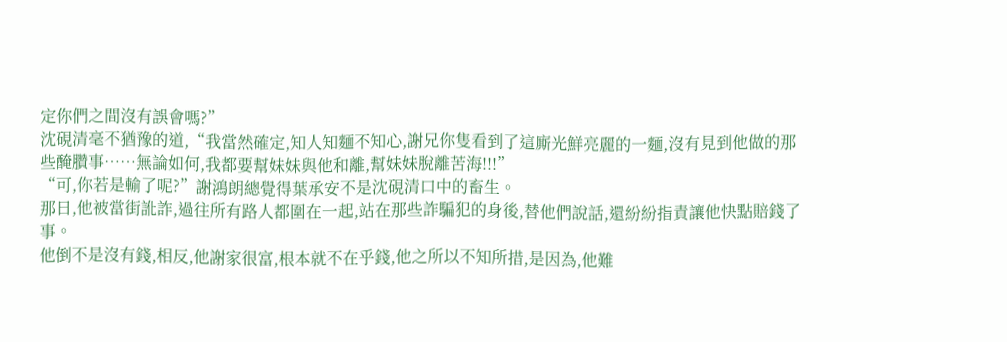定你們之間沒有誤會嗎?”
沈硯清毫不猶豫的道,“我當然確定,知人知麵不知心,謝兄你隻看到了這廝光鮮亮麗的一麵,沒有見到他做的那些醃臢事……無論如何,我都要幫妹妹與他和離,幫妹妹脫離苦海!!!”
“可,你若是輸了呢?”謝鴻朗總覺得葉承安不是沈硯清口中的畜生。
那日,他被當街訛詐,過往所有路人都圍在一起,站在那些詐騙犯的身後,替他們說話,還紛紛指責讓他快點賠錢了事。
他倒不是沒有錢,相反,他謝家很富,根本就不在乎錢,他之所以不知所措,是因為,他難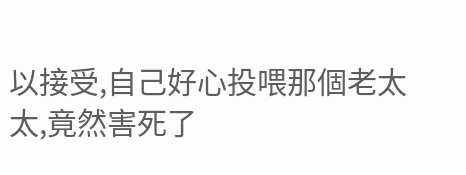以接受,自己好心投喂那個老太太,竟然害死了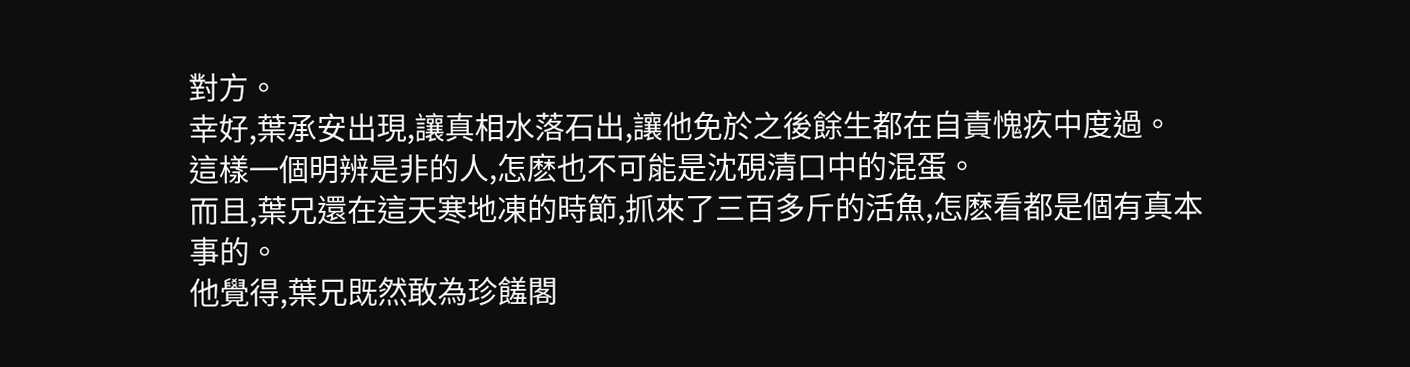對方。
幸好,葉承安出現,讓真相水落石出,讓他免於之後餘生都在自責愧疚中度過。
這樣一個明辨是非的人,怎麽也不可能是沈硯清口中的混蛋。
而且,葉兄還在這天寒地凍的時節,抓來了三百多斤的活魚,怎麽看都是個有真本事的。
他覺得,葉兄既然敢為珍饈閣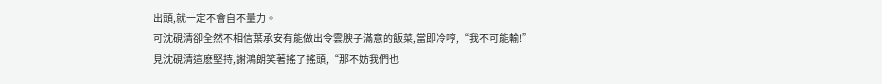出頭,就一定不會自不量力。
可沈硯清卻全然不相信葉承安有能做出令雲腴子滿意的飯菜,當即冷哼,“我不可能輸!”
見沈硯清這麽堅持,謝鴻朗笑著搖了搖頭,“那不妨我們也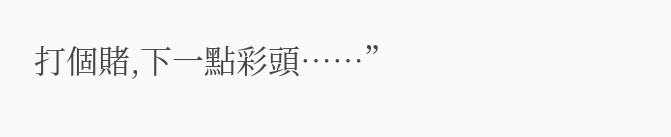打個賭,下一點彩頭……”